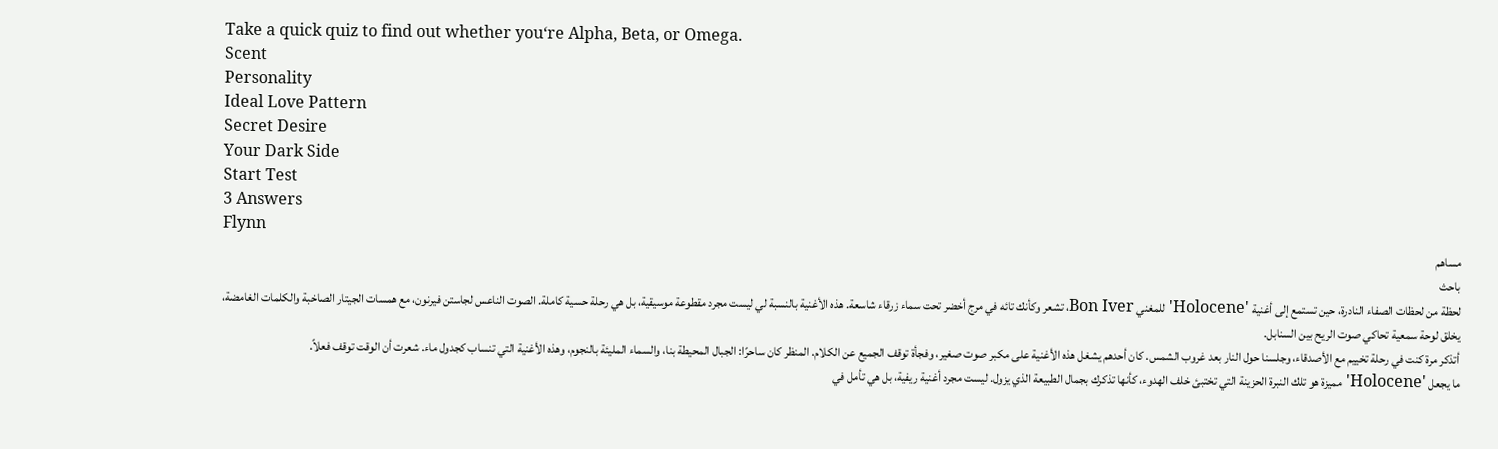Take a quick quiz to find out whether you‘re Alpha, Beta, or Omega.
Scent
Personality
Ideal Love Pattern
Secret Desire
Your Dark Side
Start Test
3 Answers
Flynn
مساهم
باحث
لحظة من لحظات الصفاء النادرة، حين تستمع إلى أغنية 'Holocene' للمغني Bon Iver، تشعر وكأنك تائه في مرج أخضر تحت سماء زرقاء شاسعة. هذه الأغنية بالنسبة لي ليست مجرد مقطوعة موسيقية، بل هي رحلة حسية كاملة. الصوت الناعس لجاستن فيرنون، مع همسات الجيتار الصاخبة والكلمات الغامضة، يخلق لوحة سمعية تحاكي صوت الريح بين السنابل.
أتذكر مرة كنت في رحلة تخييم مع الأصدقاء، وجلسنا حول النار بعد غروب الشمس. كان أحدهم يشغل هذه الأغنية على مكبر صوت صغير، وفجأة توقف الجميع عن الكلام. المنظر كان ساحرًا: الجبال المحيطة بنا، والسماء المليئة بالنجوم، وهذه الأغنية التي تنساب كجدول ماء. شعرت أن الوقت توقف فعلاً.
ما يجعل 'Holocene' مميزة هو تلك النبرة الحزينة التي تختبئ خلف الهدوء، كأنها تذكرك بجمال الطبيعة الذي يزول. ليست مجرد أغنية ريفية، بل هي تأمل في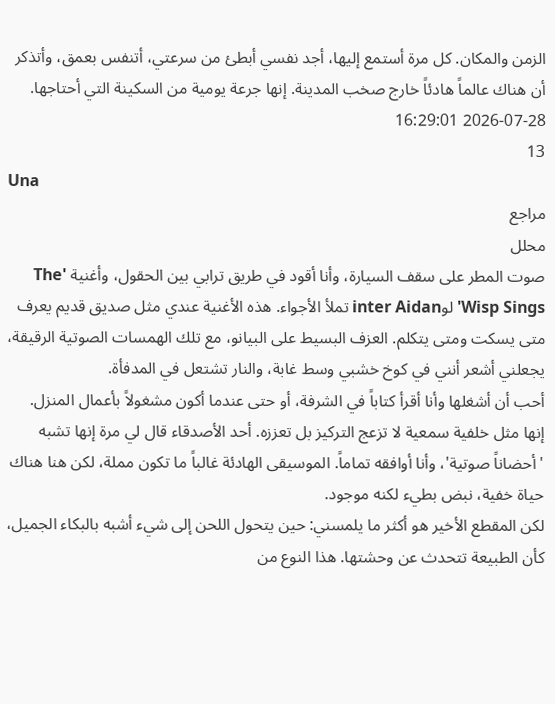الزمن والمكان. كل مرة أستمع إليها، أجد نفسي أبطئ من سرعتي، أتنفس بعمق، وأتذكر أن هناك عالماً هادئاً خارج صخب المدينة. إنها جرعة يومية من السكينة التي أحتاجها.
2026-07-28 16:29:01
13
Una
مراجع
محلل
صوت المطر على سقف السيارة، وأنا أقود في طريق ترابي بين الحقول، وأغنية 'The Wisp Sings' لوinter Aidan تملأ الأجواء. هذه الأغنية عندي مثل صديق قديم يعرف متى يسكت ومتى يتكلم. العزف البسيط على البيانو، مع تلك الهمسات الصوتية الرقيقة، يجعلني أشعر أنني في كوخ خشبي وسط غابة، والنار تشتعل في المدفأة.
أحب أن أشغلها وأنا أقرأ كتاباً في الشرفة، أو حتى عندما أكون مشغولاً بأعمال المنزل. إنها مثل خلفية سمعية لا تزعج التركيز بل تعززه. أحد الأصدقاء قال لي مرة إنها تشبه 'أحضاناً صوتية'، وأنا أوافقه تماماً. الموسيقى الهادئة غالباً ما تكون مملة، لكن هنا هناك حياة خفية، نبض بطيء لكنه موجود.
لكن المقطع الأخير هو أكثر ما يلمسني: حين يتحول اللحن إلى شيء أشبه بالبكاء الجميل، كأن الطبيعة تتحدث عن وحشتها. هذا النوع من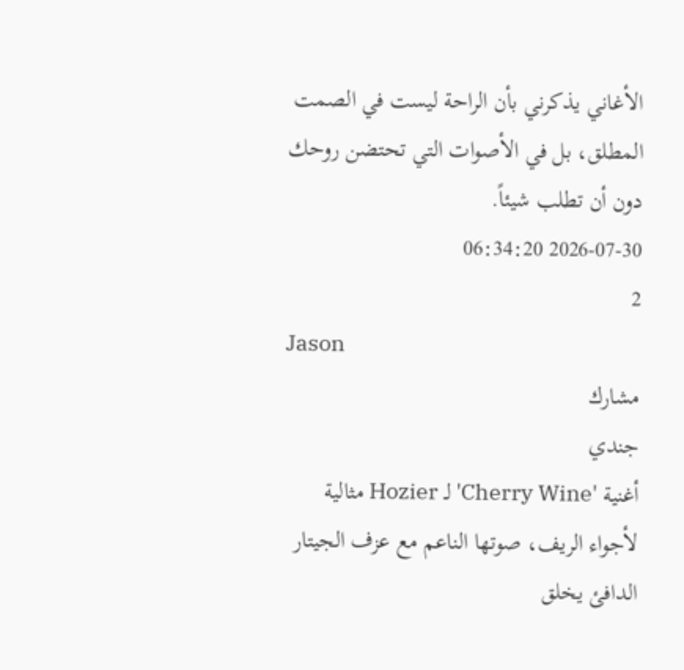الأغاني يذكرني بأن الراحة ليست في الصمت المطلق، بل في الأصوات التي تحتضن روحك دون أن تطلب شيئاً.
2026-07-30 06:34:20
2
Jason
مشارك
جندي
أغنية 'Cherry Wine' لـ Hozier مثالية لأجواء الريف، صوتها الناعم مع عزف الجيتار الدافئ يخلق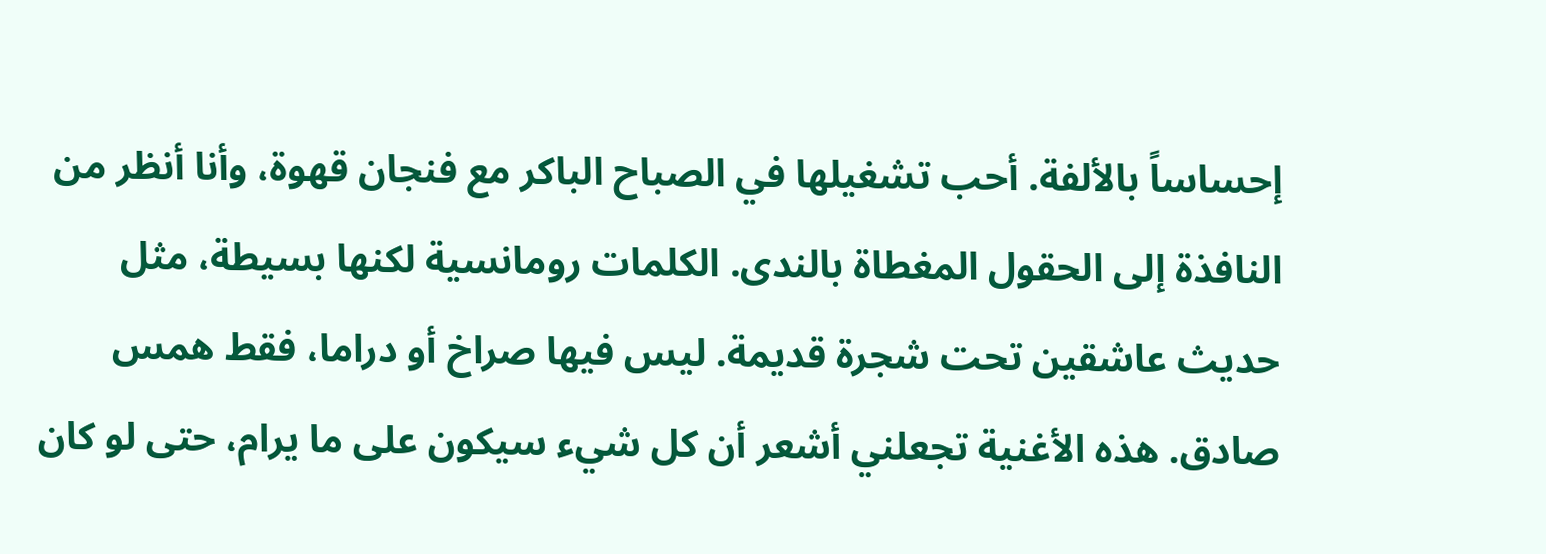إحساساً بالألفة. أحب تشغيلها في الصباح الباكر مع فنجان قهوة، وأنا أنظر من النافذة إلى الحقول المغطاة بالندى. الكلمات رومانسية لكنها بسيطة، مثل حديث عاشقين تحت شجرة قديمة. ليس فيها صراخ أو دراما، فقط همس صادق. هذه الأغنية تجعلني أشعر أن كل شيء سيكون على ما يرام، حتى لو كان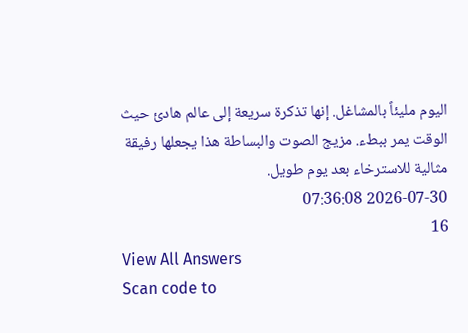اليوم مليئاً بالمشاغل. إنها تذكرة سريعة إلى عالم هادئ حيث الوقت يمر ببطء. مزيج الصوت والبساطة هذا يجعلها رفيقة مثالية للاسترخاء بعد يوم طويل.
2026-07-30 07:36:08
16
View All Answers
Scan code to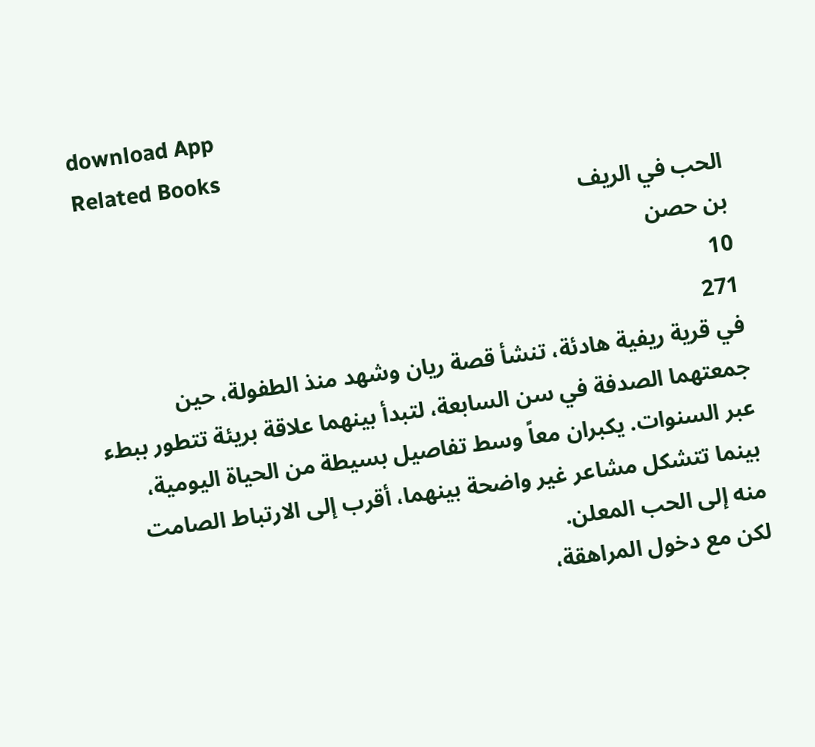download App
Related Books
الحب في الريف
بن حصن
10
271
في قرية ريفية هادئة، تنشأ قصة ريان وشهد منذ الطفولة، حين جمعتهما الصدفة في سن السابعة، لتبدأ بينهما علاقة بريئة تتطور ببطء عبر السنوات. يكبران معاً وسط تفاصيل بسيطة من الحياة اليومية، بينما تتشكل مشاعر غير واضحة بينهما، أقرب إلى الارتباط الصامت منه إلى الحب المعلن.
لكن مع دخول المراهقة،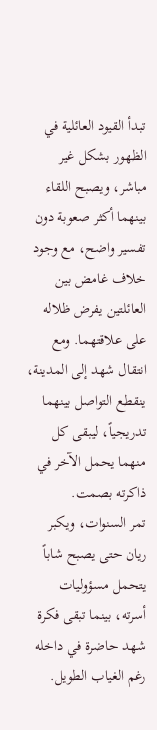تبدأ القيود العائلية في الظهور بشكل غير مباشر، ويصبح اللقاء بينهما أكثر صعوبة دون تفسير واضح، مع وجود خلاف غامض بين العائلتين يفرض ظلاله على علاقتهما. ومع انتقال شهد إلى المدينة، ينقطع التواصل بينهما تدريجياً، ليبقى كل منهما يحمل الآخر في ذاكرته بصمت.
تمر السنوات، ويكبر ريان حتى يصبح شاباً يتحمل مسؤوليات أسرته، بينما تبقى فكرة شهد حاضرة في داخله رغم الغياب الطويل.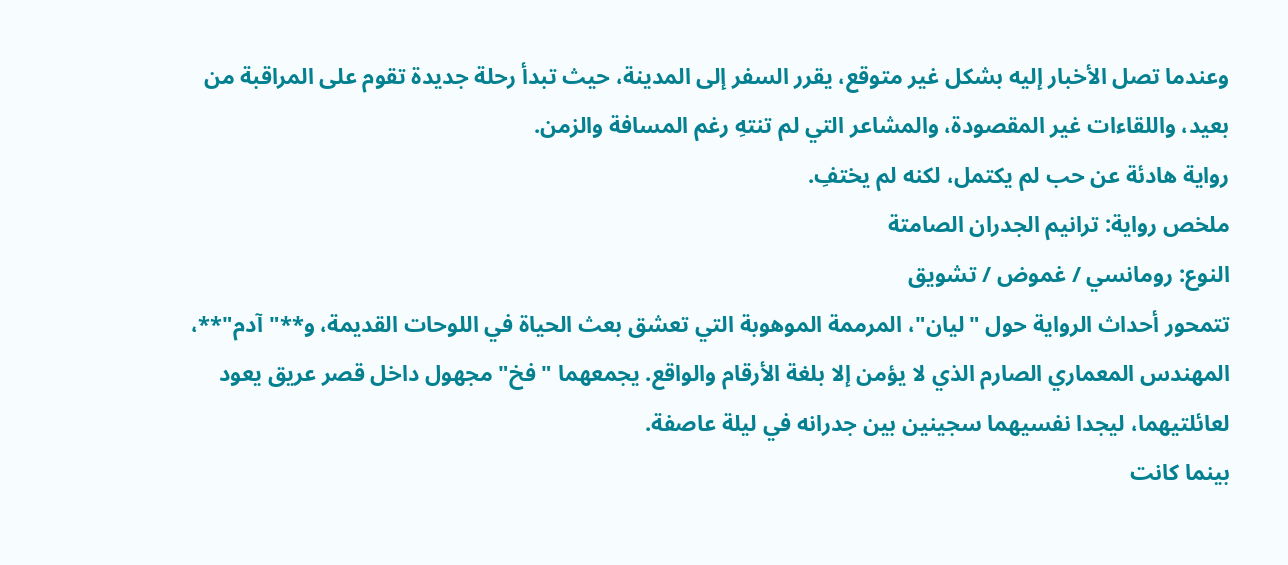وعندما تصل الأخبار إليه بشكل غير متوقع، يقرر السفر إلى المدينة، حيث تبدأ رحلة جديدة تقوم على المراقبة من بعيد، واللقاءات غير المقصودة، والمشاعر التي لم تنتهِ رغم المسافة والزمن.
رواية هادئة عن حب لم يكتمل، لكنه لم يختفِ.
ملخص رواية: ترانيم الجدران الصامتة
النوع: رومانسي / غموض / تشويق
تتمحور أحداث الرواية حول "ليان"، المرممة الموهوبة التي تعشق بعث الحياة في اللوحات القديمة، و**"آدم"**، المهندس المعماري الصارم الذي لا يؤمن إلا بلغة الأرقام والواقع. يجمعهما "فخ" مجهول داخل قصر عريق يعود لعائلتيهما، ليجدا نفسيهما سجينين بين جدرانه في ليلة عاصفة.
بينما كانت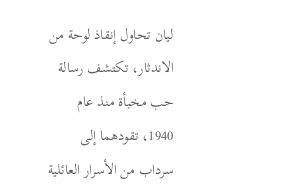ليان تحاول إنقاذ لوحة من الاندثار، تكتشف رسالة حب مخبأة منذ عام 1940، تقودهما إلى سرداب من الأسرار العائلية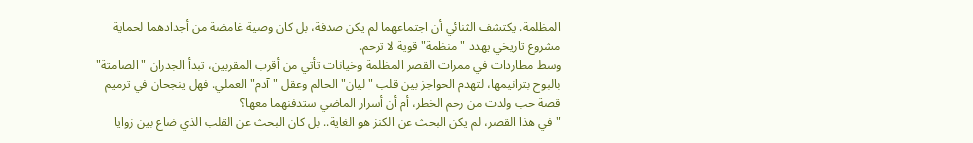المظلمة. يكتشف الثنائي أن اجتماعهما لم يكن صدفة، بل كان وصية غامضة من أجدادهما لحماية مشروع تاريخي يهدد "منظمة" قوية لا ترحم.
وسط مطاردات في ممرات القصر المظلمة وخيانات تأتي من أقرب المقربين، تبدأ الجدران "الصامتة" بالبوح بترانيمها، لتهدم الحواجز بين قلب "ليان" الحالم وعقل "آدم" العملي. فهل ينجحان في ترميم قصة حب ولدت من رحم الخطر، أم أن أسرار الماضي ستدفنهما معها؟
"في هذا القصر، لم يكن البحث عن الكنز هو الغاية.. بل كان البحث عن القلب الذي ضاع بين زوايا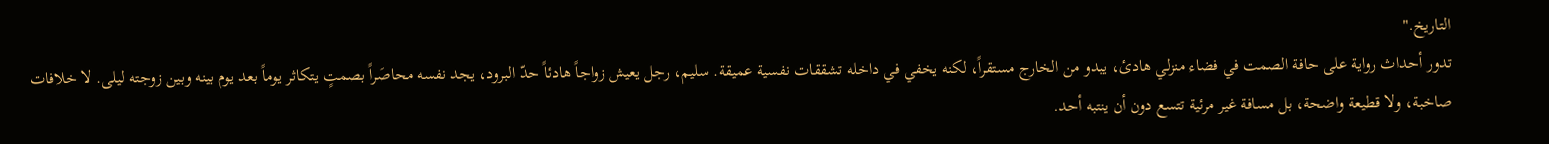التاريخ."
تدور أحداث رواية على حافة الصمت في فضاء منزلي هادئ، يبدو من الخارج مستقراً، لكنه يخفي في داخله تشققات نفسية عميقة. سليم، رجل يعيش زواجاً هادئاً حدّ البرود، يجد نفسه محاصَراً بصمتٍ يتكاثر يوماً بعد يوم بينه وبين زوجته ليلى. لا خلافات صاخبة، ولا قطيعة واضحة، بل مسافة غير مرئية تتسع دون أن ينتبه أحد.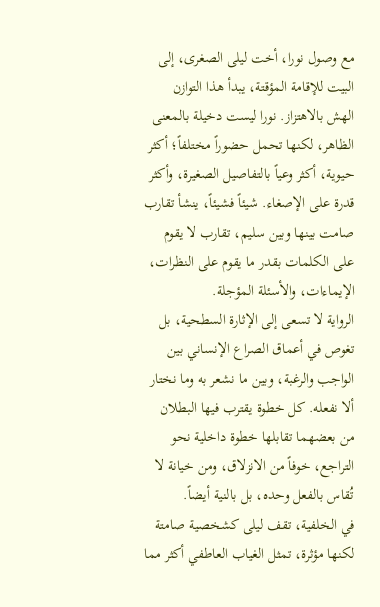مع وصول نورا، أخت ليلى الصغرى، إلى البيت للإقامة المؤقتة، يبدأ هذا التوازن الهش بالاهتزاز. نورا ليست دخيلة بالمعنى الظاهر، لكنها تحمل حضوراً مختلفاً؛ أكثر حيوية، أكثر وعياً بالتفاصيل الصغيرة، وأكثر قدرة على الإصغاء. شيئاً فشيئاً، ينشأ تقارب صامت بينها وبين سليم، تقارب لا يقوم على الكلمات بقدر ما يقوم على النظرات، الإيماءات، والأسئلة المؤجلة.
الرواية لا تسعى إلى الإثارة السطحية، بل تغوص في أعماق الصراع الإنساني بين الواجب والرغبة، وبين ما نشعر به وما نختار ألا نفعله. كل خطوة يقترب فيها البطلان من بعضهما تقابلها خطوة داخلية نحو التراجع، خوفاً من الانزلاق، ومن خيانة لا تُقاس بالفعل وحده، بل بالنية أيضاً.
في الخلفية، تقف ليلى كشخصية صامتة لكنها مؤثرة، تمثل الغياب العاطفي أكثر مما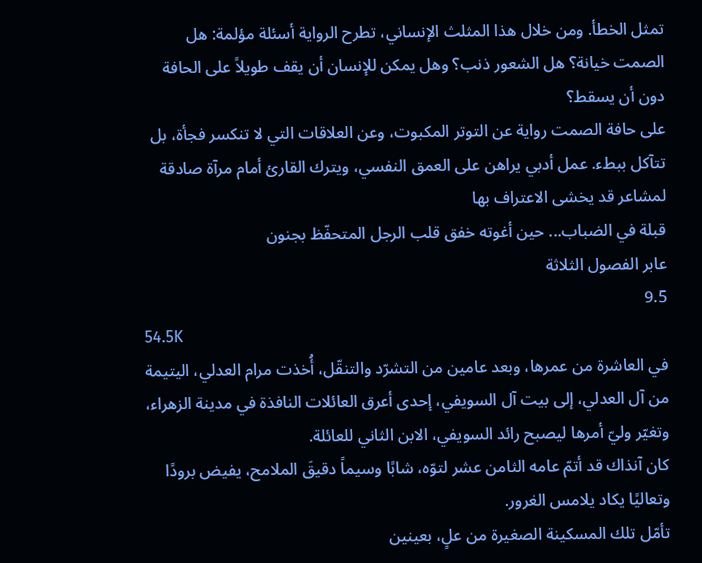تمثل الخطأ. ومن خلال هذا المثلث الإنساني، تطرح الرواية أسئلة مؤلمة: هل الصمت خيانة؟ هل الشعور ذنب؟ وهل يمكن للإنسان أن يقف طويلاً على الحافة دون أن يسقط؟
على حافة الصمت رواية عن التوتر المكبوت، وعن العلاقات التي لا تنكسر فجأة، بل تتآكل ببطء. عمل أدبي يراهن على العمق النفسي، ويترك القارئ أمام مرآة صادقة لمشاعر قد يخشى الاعتراف بها
قبلة في الضباب... حين أغوته خفق قلب الرجل المتحفّظ بجنون
عابر الفصول الثلاثة
9.5
54.5K
في العاشرة من عمرها، وبعد عامين من التشرّد والتنقّل، أُخذت مرام العدلي، اليتيمة من آل العدلي، إلى بيت آل السويفي، إحدى أعرق العائلات النافذة في مدينة الزهراء، وتغيّر وليّ أمرها ليصبح رائد السويفي، الابن الثاني للعائلة.
كان آنذاك قد أتمّ عامه الثامن عشر لتوّه، شابًا وسيماً دقيقَ الملامح، يفيض برودًا وتعاليًا يكاد يلامس الغرور.
تأمّل تلك المسكينة الصغيرة من علٍ، بعينين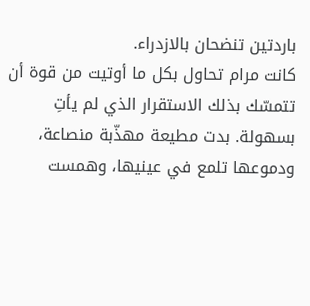باردتين تنضحان بالازدراء.
كانت مرام تحاول بكل ما أوتيت من قوة أن تتمسّك بذلك الاستقرار الذي لم يأتِ بسهولة. بدت مطيعة مهذّبة منصاعة، ودموعها تلمع في عينيها، وهمست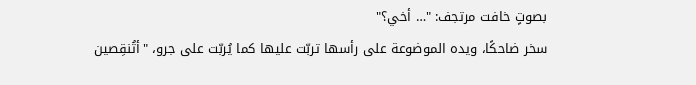بصوتٍ خافت مرتجف: "… أخي؟"
سخر ضاحكًا، ويده الموضوعة على رأسها تربّت عليها كما يُربّت على جرو، "أتُنقِصين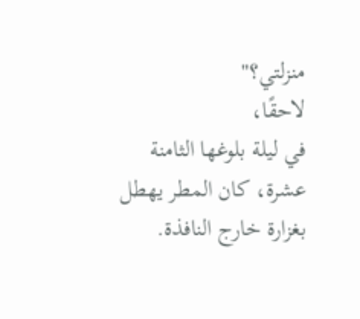منزلتي؟"
لاحقًا،
في ليلة بلوغها الثامنة عشرة، كان المطر يهطل بغزارة خارج النافذة.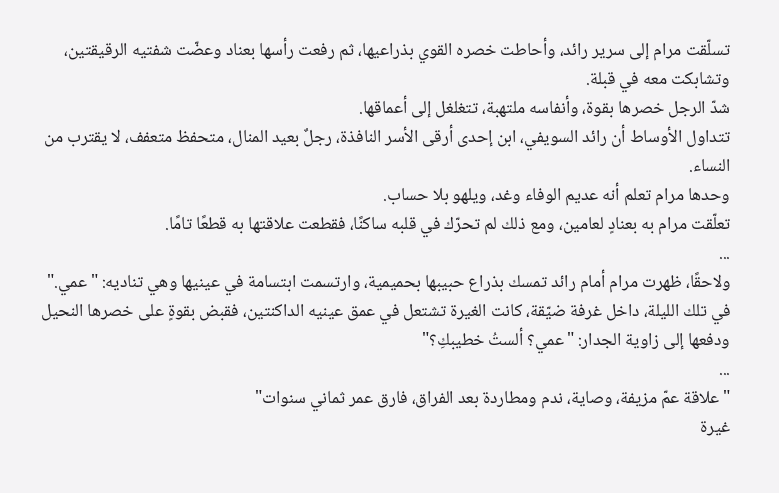تسلّقت مرام إلى سرير رائد، وأحاطت خصره القوي بذراعيها، ثم رفعت رأسها بعناد وعضّت شفتيه الرقيقتين، وتشابكت معه في قبلة.
شدّ الرجل خصرها بقوة، وأنفاسه ملتهبة، تتغلغل إلى أعماقها.
تتداول الأوساط أن رائد السويفي، ابن إحدى أرقى الأسر النافذة، رجلٌ بعيد المنال، متحفظ متعفف، لا يقترب من النساء.
وحدها مرام تعلم أنه عديم الوفاء وغد، ويلهو بلا حساب.
تعلّقت مرام به بعنادٍ لعامين، ومع ذلك لم تحرّك في قلبه ساكنًا، فقطعت علاقتها به قطعًا تامًا.
...
ولاحقًا، ظهرت مرام أمام رائد تمسك بذراع حبيبها بحميمية، وارتسمت ابتسامة في عينيها وهي تناديه: "عمي."
في تلك الليلة، داخل غرفة ضيّقة، كانت الغيرة تشتعل في عمق عينيه الداكنتين، فقبض بقوةٍ على خصرها النحيل ودفعها إلى زاوية الجدار: "عمي؟ ألستُ خطيبكِ؟"
...
"علاقة عمّ مزيفة، وصاية، ندم ومطاردة بعد الفراق، فارق عمر ثماني سنوات"
غيرة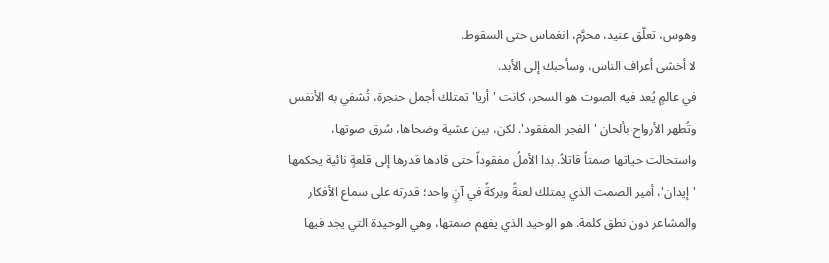وهوس، تعلّق عنيد، محرَّم، انغماس حتى السقوط.
لا أخشى أعراف الناس، وسأحبك إلى الأبد.
في عالمٍ يُعد فيه الصوت هو السحر، كانت 'أريا' تمتلك أجمل حنجرة، تُشفي به الأنفس وتُطهر الأرواح بألحان 'الفجر المفقود'. لكن، بين عشية وضحاها، سُرق صوتها، واستحالت حياتها صمتاً قاتلاً. بدا الأملُ مفقوداً حتى قادها قدرها إلى قلعةٍ نائية يحكمها 'إيدان'، أمير الصمت الذي يمتلك لعنةً وبركةً في آنٍ واحد؛ قدرته على سماع الأفكار والمشاعر دون نطق كلمة. هو الوحيد الذي يفهم صمتها، وهي الوحيدة التي يجد فيها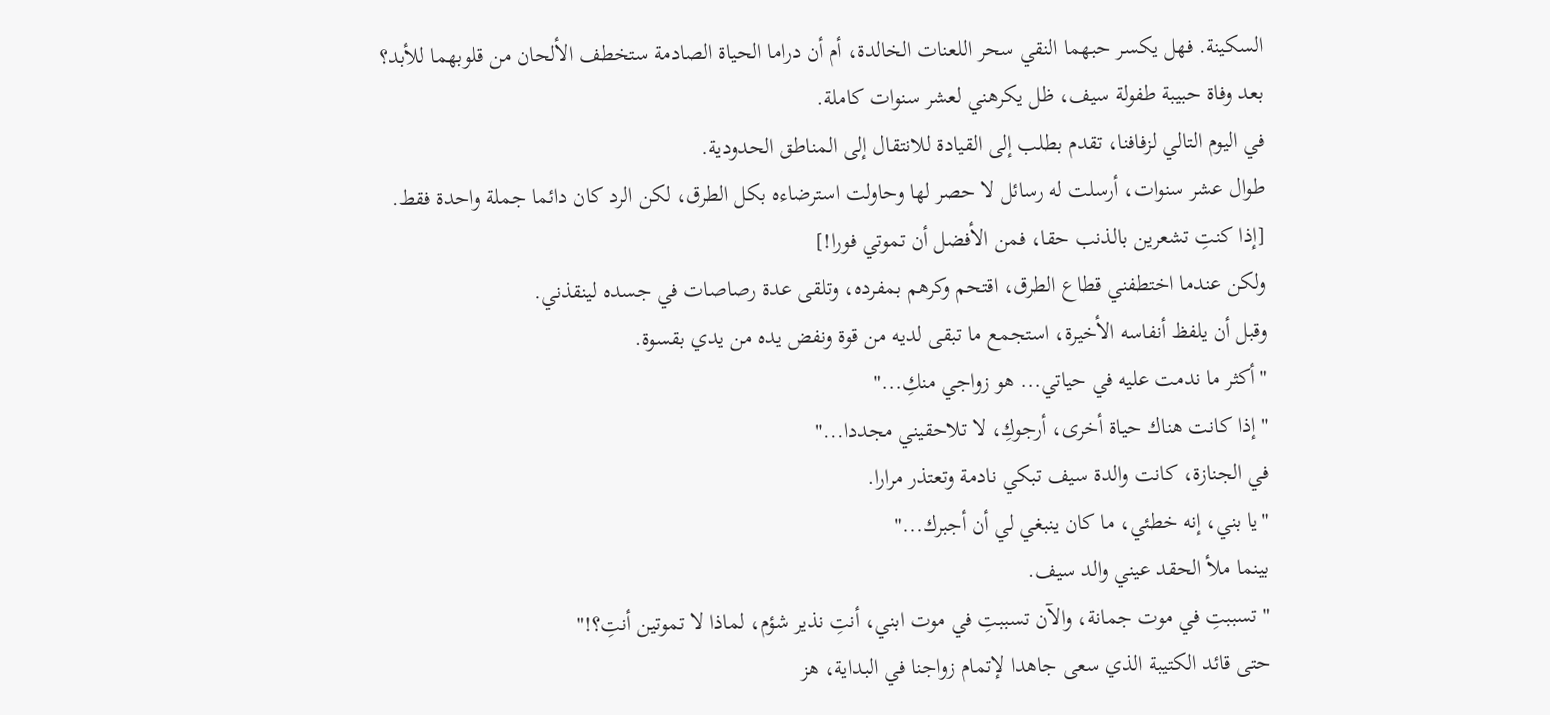السكينة. فهل يكسر حبهما النقي سحر اللعنات الخالدة، أم أن دراما الحياة الصادمة ستخطف الألحان من قلوبهما للأبد؟
بعد وفاة حبيبة طفولة سيف، ظل يكرهني لعشر سنوات كاملة.
في اليوم التالي لزفافنا، تقدم بطلب إلى القيادة للانتقال إلى المناطق الحدودية.
طوال عشر سنوات، أرسلت له رسائل لا حصر لها وحاولت استرضاءه بكل الطرق، لكن الرد كان دائما جملة واحدة فقط.
[إذا كنتِ تشعرين بالذنب حقا، فمن الأفضل أن تموتي فورا!]
ولكن عندما اختطفني قطاع الطرق، اقتحم وكرهم بمفرده، وتلقى عدة رصاصات في جسده لينقذني.
وقبل أن يلفظ أنفاسه الأخيرة، استجمع ما تبقى لديه من قوة ونفض يده من يدي بقسوة.
"أكثر ما ندمت عليه في حياتي... هو زواجي منكِ..."
"إذا كانت هناك حياة أخرى، أرجوكِ، لا تلاحقيني مجددا..."
في الجنازة، كانت والدة سيف تبكي نادمة وتعتذر مرارا.
"يا بني، إنه خطئي، ما كان ينبغي لي أن أجبرك..."
بينما ملأ الحقد عيني والد سيف.
"تسببتِ في موت جمانة، والآن تسببتِ في موت ابني، أنتِ نذير شؤم، لماذا لا تموتين أنتِ؟!"
حتى قائد الكتيبة الذي سعى جاهدا لإتمام زواجنا في البداية، هز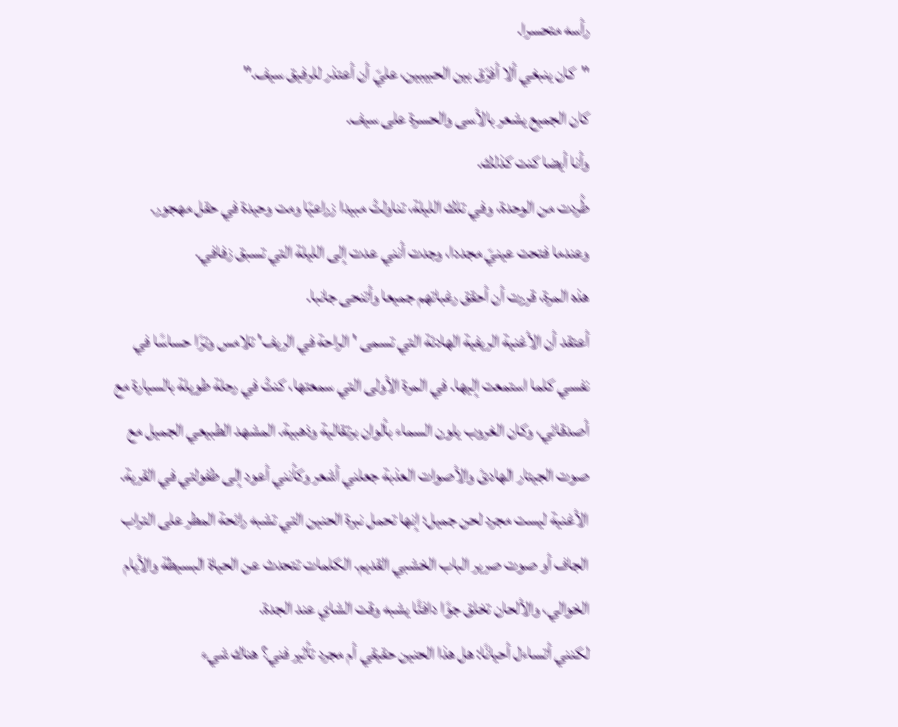رأسه متحسرا.
"كان ينبغي ألا أفرّق بين الحبيبين، عليّ أن أعتذر للرفيق سيف."
كان الجميع يشعر بالأسى والحسرة على سيف.
وأنا أيضا كنت كذلك.
طُردت من الوحدة، وفي تلك الليلة، تناولتُ مبيدا زراعيّا ومت وحيدة في حقل مهجور.
وعندما فتحت عينيّ مجددا، وجدت أنني عدت إلى الليلة التي تسبق زفافي.
هذه المرة، قررت أن أحقق رغباتهم جميعا وأتنحى جانبا.
أعتقد أن الأغنية الريفية الهادئة التي تسمى 'الراحة في الريف' تلامس وترًا حساسًا في نفسي كلما استمعت إليها. في المرة الأولى التي سمعتها، كنتُ في رحلة طويلة بالسيارة مع أصدقائي، وكان الغروب يلون السماء بألوان برتقالية وذهبية. المشهد الطبيعي الجميل مع صوت الجيتار الهادئ والأصوات العذبة جعلني أشعر وكأنني أعود إلى طفولتي في القرية. الأغنية ليست مجرد لحن جميل؛ إنها تحمل نبرة الحنين التي تشبه رائحة المطر على التراب الجاف أو صوت صرير الباب الخشبي القديم. الكلمات تتحدث عن الحياة البسيطة والأيام الخوالي، والألحان تخلق جوًا دافئًا يشبه وقت الشاي عند الجدة.
لكنني أتساءل أحيانًا: هل هذا الحنين حقيقي أم مجرد تأثير فني؟ هناك شيء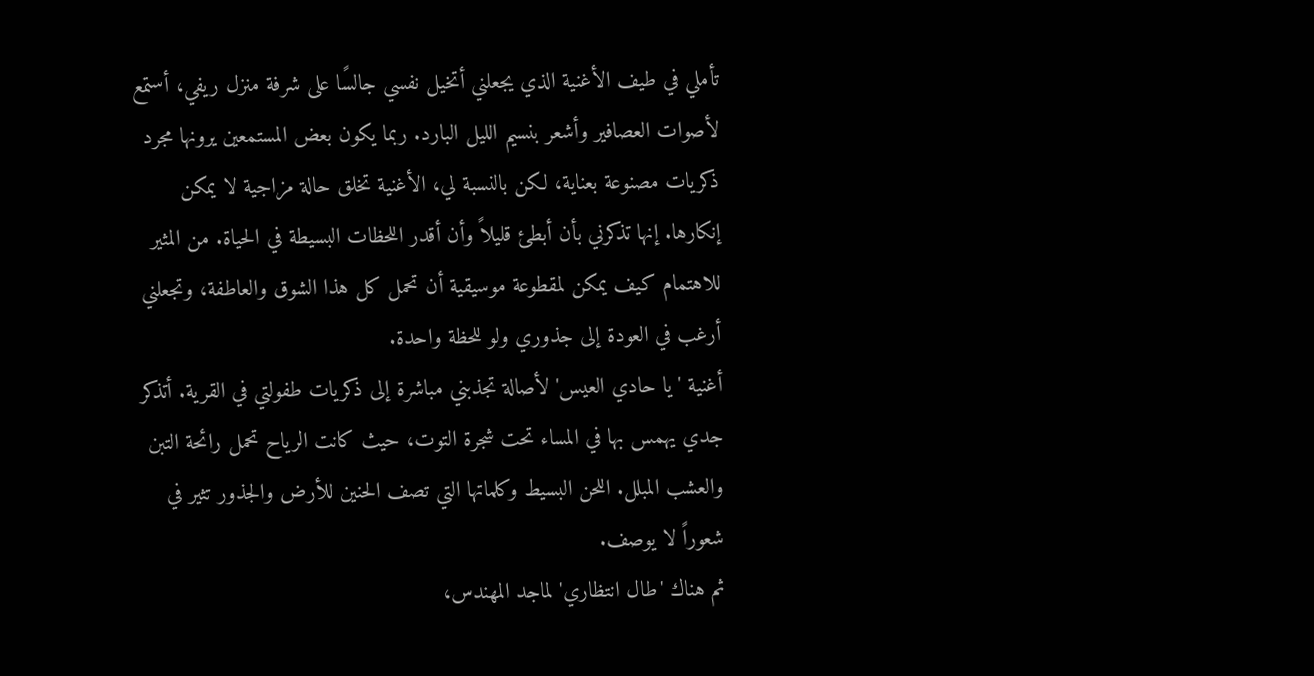تأملي في طيف الأغنية الذي يجعلني أتخيل نفسي جالسًا على شرفة منزل ريفي، أستمع لأصوات العصافير وأشعر بنسيم الليل البارد. ربما يكون بعض المستمعين يرونها مجرد ذكريات مصنوعة بعناية، لكن بالنسبة لي، الأغنية تخلق حالة مزاجية لا يمكن إنكارها. إنها تذكرني بأن أبطئ قليلاً وأن أقدر اللحظات البسيطة في الحياة. من المثير للاهتمام كيف يمكن لمقطوعة موسيقية أن تحمل كل هذا الشوق والعاطفة، وتجعلني أرغب في العودة إلى جذوري ولو للحظة واحدة.
أغنية 'يا حادي العيس' لأصالة تجذبني مباشرة إلى ذكريات طفولتي في القرية. أتذكر جدي يهمس بها في المساء تحت شجرة التوت، حيث كانت الرياح تحمل رائحة التبن والعشب المبلل. اللحن البسيط وكلماتها التي تصف الحنين للأرض والجذور تثير في شعوراً لا يوصف.
ثم هناك 'طال انتظاري' لماجد المهندس،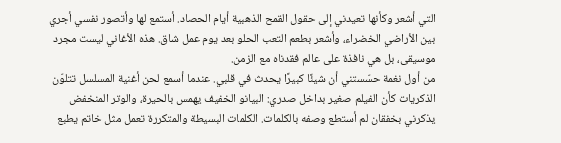التي أشعر وكأنها تعيدني إلى حقول القمح الذهبية أيام الحصاد. أستمع لها وأتصور نفسي أجري بين الأراضي الخضراء، وأشعر بطعم التعب الحلو بعد يوم عمل شاق. هذه الأغاني ليست مجرد موسيقى، بل هي نافذة على عالم فقدناه مع الزمن.
من أول نغمة حسّستني أن شيئًا كبيرًا يحدث في قلبي. عندما أسمع لحن أغنية المسلسل تتلوّن الذكريات كأن الفيلم صغير بداخل صدري: البيانو الخفيف يهمس بالحيرة، والوتر المنخفض يذكرني بخفقان لم أستطع وصفه بالكلمات. الكلمات البسيطة والمتكررة تعمل مثل خاتم يطبع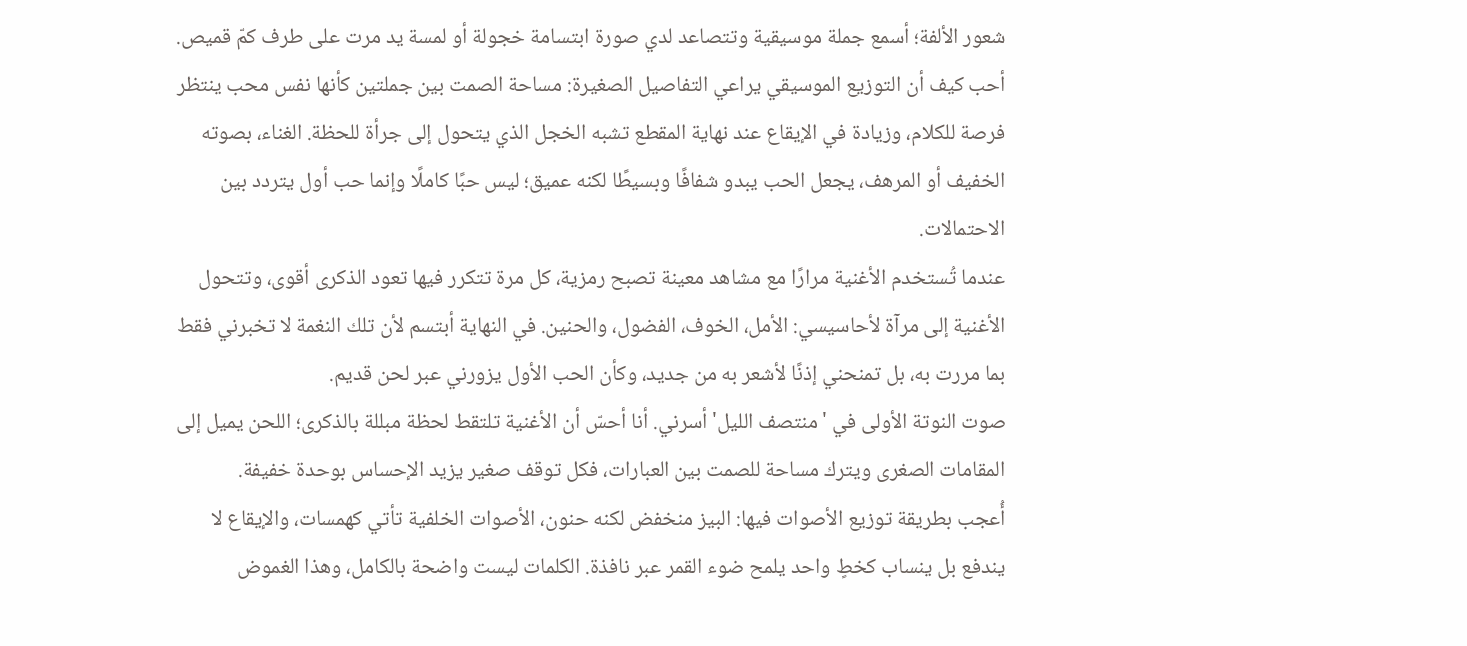شعور الألفة؛ أسمع جملة موسيقية وتتصاعد لدي صورة ابتسامة خجولة أو لمسة يد مرت على طرف كمّ قميص.
أحب كيف أن التوزيع الموسيقي يراعي التفاصيل الصغيرة: مساحة الصمت بين جملتين كأنها نفس محب ينتظر فرصة للكلام، وزيادة في الإيقاع عند نهاية المقطع تشبه الخجل الذي يتحول إلى جرأة للحظة. الغناء، بصوته الخفيف أو المرهف، يجعل الحب يبدو شفافًا وبسيطًا لكنه عميق؛ ليس حبًا كاملًا وإنما حب أول يتردد بين الاحتمالات.
عندما تُستخدم الأغنية مرارًا مع مشاهد معينة تصبح رمزية، كل مرة تتكرر فيها تعود الذكرى أقوى، وتتحول الأغنية إلى مرآة لأحاسيسي: الأمل، الخوف، الفضول، والحنين. في النهاية أبتسم لأن تلك النغمة لا تخبرني فقط بما مررت به، بل تمنحني إذنًا لأشعر به من جديد، وكأن الحب الأول يزورني عبر لحن قديم.
صوت النوتة الأولى في 'منتصف الليل' أسرني. أنا أحسّ أن الأغنية تلتقط لحظة مبللة بالذكرى؛ اللحن يميل إلى المقامات الصغرى ويترك مساحة للصمت بين العبارات، فكل توقف صغير يزيد الإحساس بوحدة خفيفة.
أُعجب بطريقة توزيع الأصوات فيها: البيز منخفض لكنه حنون، الأصوات الخلفية تأتي كهمسات، والإيقاع لا يندفع بل ينساب كخطٍ واحد يلمح ضوء القمر عبر نافذة. الكلمات ليست واضحة بالكامل، وهذا الغموض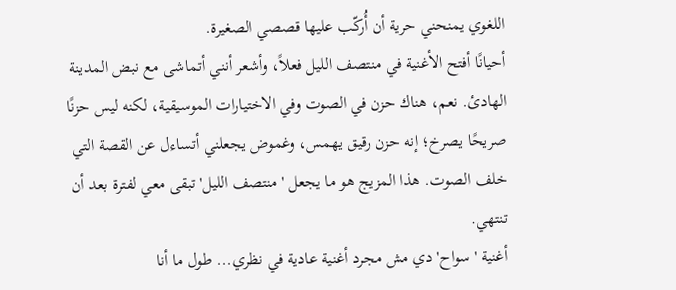اللغوي يمنحني حرية أن أُركّب عليها قصصي الصغيرة.
أحيانًا أفتح الأغنية في منتصف الليل فعلاً، وأشعر أنني أتماشى مع نبض المدينة الهادئ. نعم، هناك حزن في الصوت وفي الاختيارات الموسيقية، لكنه ليس حزنًا صريحًا يصرخ؛ إنه حزن رقيق يهمس، وغموض يجعلني أتساءل عن القصة التي خلف الصوت. هذا المزيج هو ما يجعل 'منتصف الليل' تبقى معي لفترة بعد أن تنتهي.
أغنية 'سواح' دي مش مجرد أغنية عادية في نظري... طول ما أنا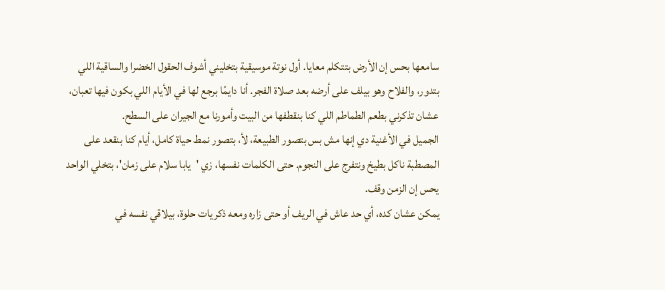سامعها بحس إن الأرض بتتكلم معايا. أول نوتة موسيقية بتخليني أشوف الحقول الخضرا والساقية اللي بتدور، والفلاح وهو بيلف على أرضه بعد صلاة الفجر. أنا دايمًا برجع لها في الأيام اللي بكون فيها تعبان، عشان تذكرني بطعم الطماطم اللي كنا بنقطفها من البيت وأمورنا مع الجيران على السطح.
الجميل في الأغنية دي إنها مش بس بتصور الطبيعة، لأ، بتصور نمط حياة كامل، أيام كنا بنقعد على المصطبة ناكل بطيخ ونتفرج على النجوم. حتى الكلمات نفسها، زي 'يابا سلام على زمان'، بتخلي الواحد يحس إن الزمن وقف.
يمكن عشان كده، أي حد عاش في الريف أو حتى زاره ومعه ذكريات حلوة، بيلاقي نفسه في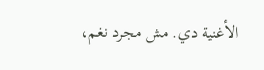الأغنية دي. مش مجرد نغم،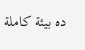ده بيئة كاملة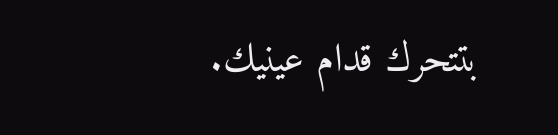بتتحرك قدام عينيك.